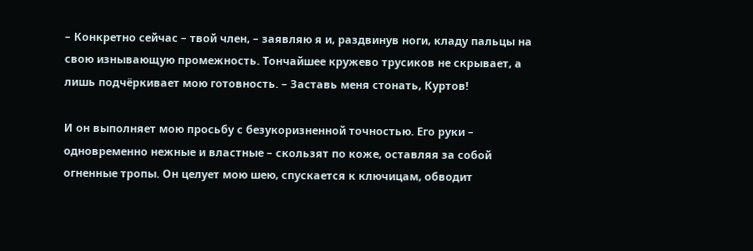– Конкретно сейчас – твой член, – заявляю я и, раздвинув ноги, кладу пальцы на свою изнывающую промежность. Тончайшее кружево трусиков не скрывает, а лишь подчёркивает мою готовность. – Заставь меня стонать, Куртов!

И он выполняет мою просьбу с безукоризненной точностью. Его руки – одновременно нежные и властные – скользят по коже, оставляя за собой огненные тропы. Он целует мою шею, спускается к ключицам, обводит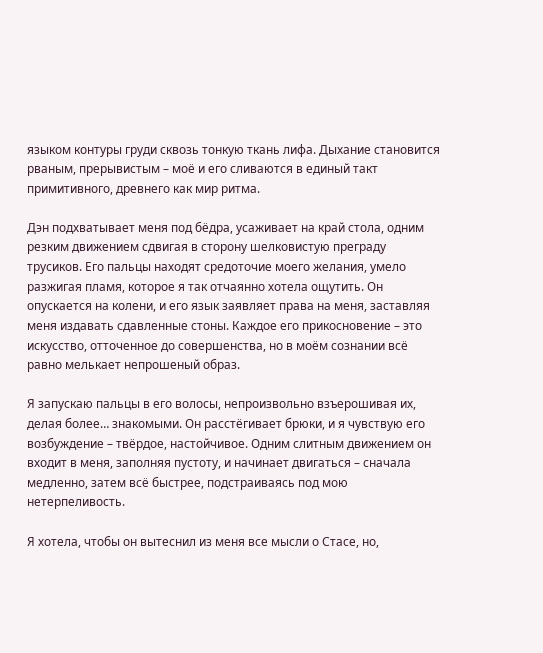языком контуры груди сквозь тонкую ткань лифа. Дыхание становится рваным, прерывистым – моё и его сливаются в единый такт примитивного, древнего как мир ритма.

Дэн подхватывает меня под бёдра, усаживает на край стола, одним резким движением сдвигая в сторону шелковистую преграду трусиков. Его пальцы находят средоточие моего желания, умело разжигая пламя, которое я так отчаянно хотела ощутить. Он опускается на колени, и его язык заявляет права на меня, заставляя меня издавать сдавленные стоны. Каждое его прикосновение – это искусство, отточенное до совершенства, но в моём сознании всё равно мелькает непрошеный образ.

Я запускаю пальцы в его волосы, непроизвольно взъерошивая их, делая более… знакомыми. Он расстёгивает брюки, и я чувствую его возбуждение – твёрдое, настойчивое. Одним слитным движением он входит в меня, заполняя пустоту, и начинает двигаться – сначала медленно, затем всё быстрее, подстраиваясь под мою нетерпеливость.

Я хотела, чтобы он вытеснил из меня все мысли о Стасе, но,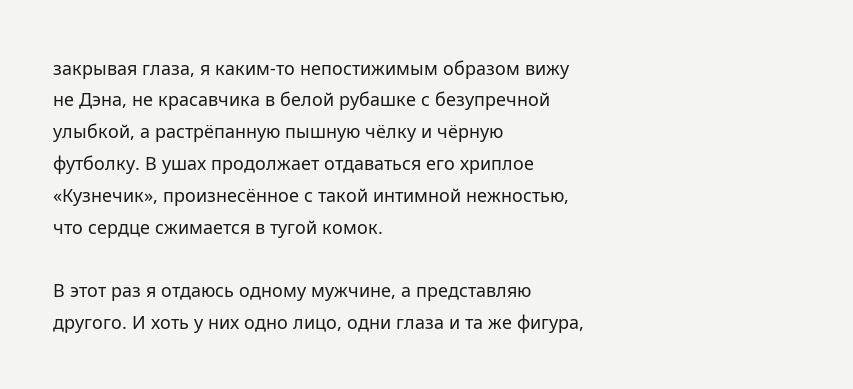закрывая глаза, я каким-то непостижимым образом вижу не Дэна, не красавчика в белой рубашке с безупречной улыбкой, а растрёпанную пышную чёлку и чёрную футболку. В ушах продолжает отдаваться его хриплое «Кузнечик», произнесённое с такой интимной нежностью, что сердце сжимается в тугой комок.

В этот раз я отдаюсь одному мужчине, а представляю другого. И хоть у них одно лицо, одни глаза и та же фигура,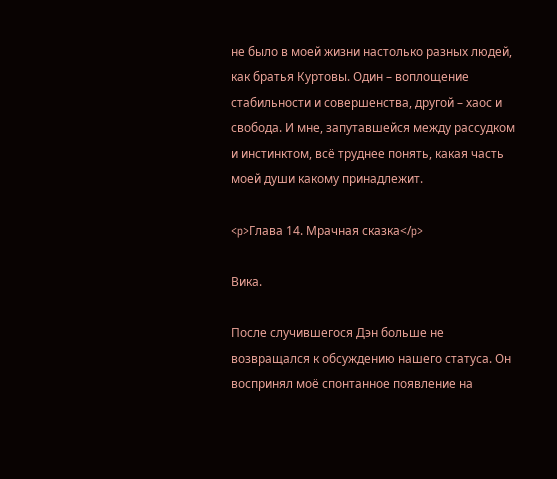не было в моей жизни настолько разных людей, как братья Куртовы. Один – воплощение стабильности и совершенства, другой – хаос и свобода. И мне, запутавшейся между рассудком и инстинктом, всё труднее понять, какая часть моей души какому принадлежит.

<p>Глава 14. Мрачная сказка</p>

Вика.

После случившегося Дэн больше не возвращался к обсуждению нашего статуса. Он воспринял моё спонтанное появление на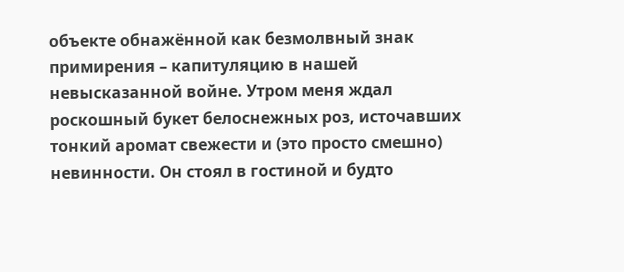объекте обнажённой как безмолвный знак примирения – капитуляцию в нашей невысказанной войне. Утром меня ждал роскошный букет белоснежных роз, источавших тонкий аромат свежести и (это просто смешно) невинности. Он стоял в гостиной и будто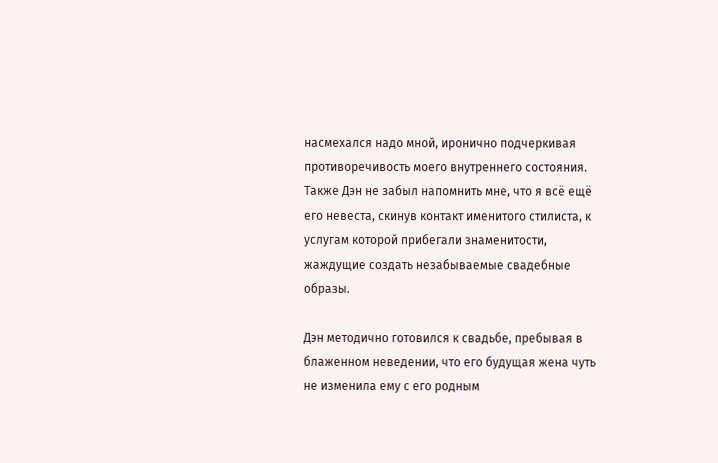насмехался надо мной, иронично подчеркивая противоречивость моего внутреннего состояния. Также Дэн не забыл напомнить мне, что я всё ещё его невеста, скинув контакт именитого стилиста, к услугам которой прибегали знаменитости, жаждущие создать незабываемые свадебные образы.

Дэн методично готовился к свадьбе, пребывая в блаженном неведении, что его будущая жена чуть не изменила ему с его родным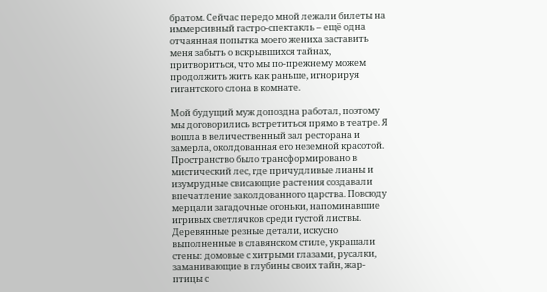братом. Сейчас передо мной лежали билеты на иммерсивный гастро-спектакль – ещё одна отчаянная попытка моего жениха заставить меня забыть о вскрывшихся тайнах, притвориться, что мы по-прежнему можем продолжить жить как раньше, игнорируя гигантского слона в комнате.

Мой будущий муж допоздна работал, поэтому мы договорились встретиться прямо в театре. Я вошла в величественный зал ресторана и замерла, околдованная его неземной красотой. Пространство было трансформировано в мистический лес, где причудливые лианы и изумрудные свисающие растения создавали впечатление заколдованного царства. Повсюду мерцали загадочные огоньки, напоминавшие игривых светлячков среди густой листвы. Деревянные резные детали, искусно выполненные в славянском стиле, украшали стены: домовые с хитрыми глазами, русалки, заманивающие в глубины своих тайн, жар-птицы с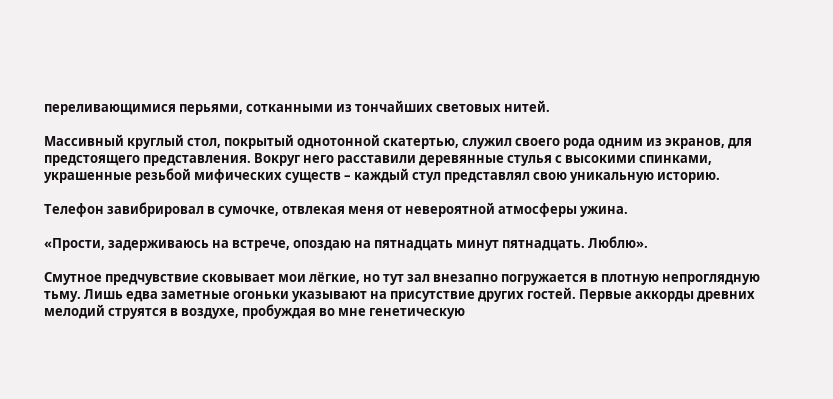переливающимися перьями, сотканными из тончайших световых нитей.

Массивный круглый стол, покрытый однотонной скатертью, служил своего рода одним из экранов, для предстоящего представления. Вокруг него расставили деревянные стулья с высокими спинками, украшенные резьбой мифических существ – каждый стул представлял свою уникальную историю.

Телефон завибрировал в сумочке, отвлекая меня от невероятной атмосферы ужина.

«Прости, задерживаюсь на встрече, опоздаю на пятнадцать минут пятнадцать. Люблю».

Смутное предчувствие сковывает мои лёгкие, но тут зал внезапно погружается в плотную непроглядную тьму. Лишь едва заметные огоньки указывают на присутствие других гостей. Первые аккорды древних мелодий струятся в воздухе, пробуждая во мне генетическую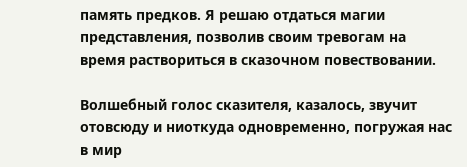память предков. Я решаю отдаться магии представления, позволив своим тревогам на время раствориться в сказочном повествовании.

Волшебный голос сказителя, казалось, звучит отовсюду и ниоткуда одновременно, погружая нас в мир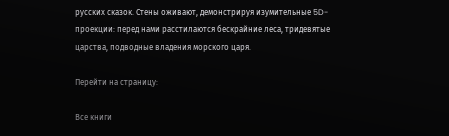русских сказок. Стены оживают, демонстрируя изумительные 5D-проекции: перед нами расстилаются бескрайние леса, тридевятые царства, подводные владения морского царя.

Перейти на страницу:

Все книги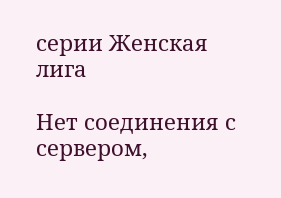серии Женская лига

Нет соединения с сервером,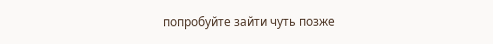попробуйте зайти чуть позже